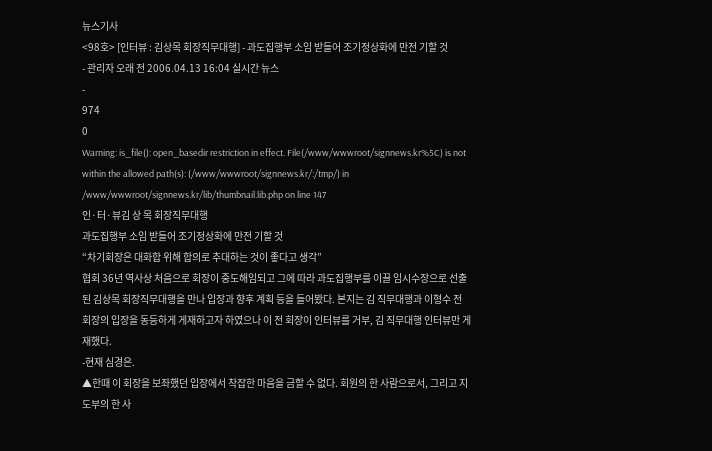뉴스기사
<98호> [인터뷰 : 김상목 회장직무대행] - 과도집행부 소임 받들어 조기정상화에 만전 기할 것
- 관리자 오래 전 2006.04.13 16:04 실시간 뉴스
-
974
0
Warning: is_file(): open_basedir restriction in effect. File(/www/wwwroot/signnews.kr%5C) is not within the allowed path(s): (/www/wwwroot/signnews.kr/:/tmp/) in /www/wwwroot/signnews.kr/lib/thumbnail.lib.php on line 147
인·터·뷰김 상 목 회장직무대행
과도집행부 소임 받들어 조기정상화에 만전 기할 것
“차기회장은 대화합 위해 합의로 추대하는 것이 좋다고 생각”
협회 36년 역사상 처음으로 회장이 중도해임되고 그에 따라 과도집행부를 이끌 임시수장으로 선출된 김상목 회장직무대행을 만나 입장과 향후 계획 등을 들어봤다. 본지는 김 직무대행과 이형수 전 회장의 입장을 동등하게 게재하고자 하였으나 이 전 회장이 인터뷰를 거부, 김 직무대행 인터뷰만 게재했다.
-현재 심경은.
▲한때 이 회장을 보좌했던 입장에서 착잡한 마음을 금할 수 없다. 회원의 한 사람으로서, 그리고 지도부의 한 사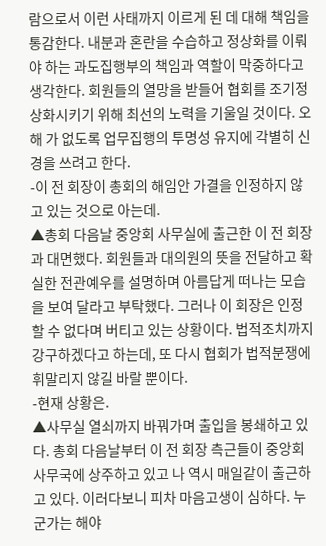람으로서 이런 사태까지 이르게 된 데 대해 책임을 통감한다. 내분과 혼란을 수습하고 정상화를 이뤄야 하는 과도집행부의 책임과 역할이 막중하다고 생각한다. 회원들의 열망을 받들어 협회를 조기정상화시키기 위해 최선의 노력을 기울일 것이다. 오해 가 없도록 업무집행의 투명성 유지에 각별히 신경을 쓰려고 한다.
-이 전 회장이 총회의 해임안 가결을 인정하지 않고 있는 것으로 아는데.
▲총회 다음날 중앙회 사무실에 출근한 이 전 회장과 대면했다. 회원들과 대의원의 뜻을 전달하고 확실한 전관예우를 설명하며 아름답게 떠나는 모습을 보여 달라고 부탁했다. 그러나 이 회장은 인정할 수 없다며 버티고 있는 상황이다. 법적조치까지 강구하겠다고 하는데, 또 다시 협회가 법적분쟁에 휘말리지 않길 바랄 뿐이다.
-현재 상황은.
▲사무실 열쇠까지 바꿔가며 출입을 봉쇄하고 있다. 총회 다음날부터 이 전 회장 측근들이 중앙회 사무국에 상주하고 있고 나 역시 매일같이 출근하고 있다. 이러다보니 피차 마음고생이 심하다. 누군가는 해야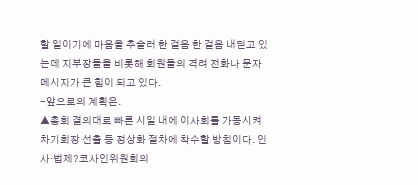할 일이기에 마음을 추슬러 한 걸음 한 걸음 내딛고 있는데 지부장들을 비롯해 회원들의 격려 전화나 문자 메시지가 큰 힘이 되고 있다.
-앞으로의 계획은.
▲총회 결의대로 빠른 시일 내에 이사회를 가동시켜 차기회장 선출 등 정상화 절차에 착수할 방침이다. 인사·법제?코사인위원회의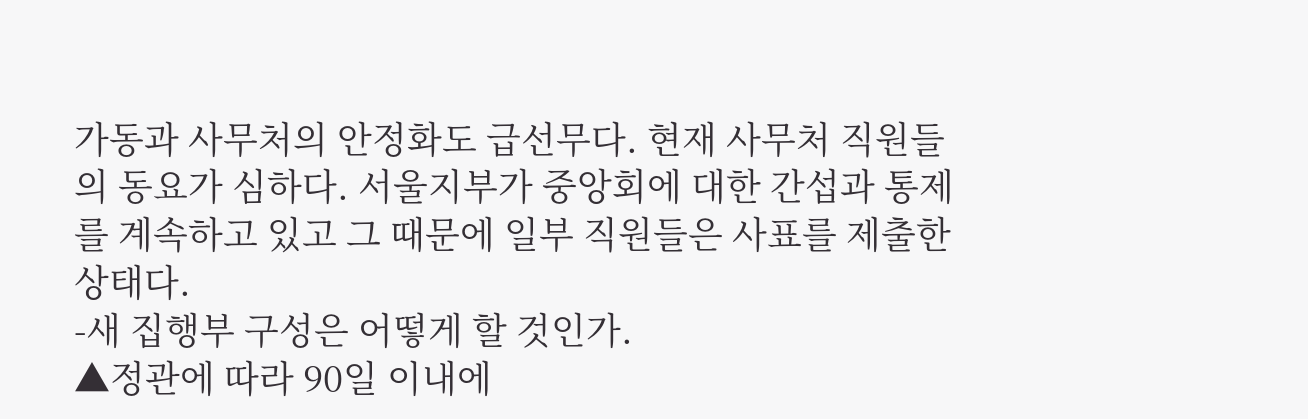가동과 사무처의 안정화도 급선무다. 현재 사무처 직원들의 동요가 심하다. 서울지부가 중앙회에 대한 간섭과 통제를 계속하고 있고 그 때문에 일부 직원들은 사표를 제출한 상태다.
-새 집행부 구성은 어떻게 할 것인가.
▲정관에 따라 90일 이내에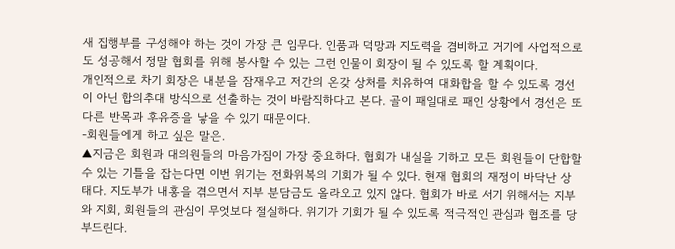새 집행부를 구성해야 하는 것이 가장 큰 임무다. 인품과 덕망과 지도력을 겸비하고 거기에 사업적으로도 성공해서 정말 협회를 위해 봉사할 수 있는 그런 인물이 회장이 될 수 있도록 할 계획이다.
개인적으로 차기 회장은 내분을 잠재우고 저간의 온갖 상처를 치유하여 대화합을 할 수 있도록 경선이 아닌 합의추대 방식으로 선출하는 것이 바람직하다고 본다. 골이 패일대로 패인 상황에서 경선은 또 다른 반목과 후유증을 낳을 수 있기 때문이다.
-회원들에게 하고 싶은 말은.
▲지금은 회원과 대의원들의 마음가짐이 가장 중요하다. 협회가 내실을 기하고 모든 회원들이 단합할 수 있는 기틀을 잡는다면 이번 위기는 전화위복의 기회가 될 수 있다. 현재 협회의 재정이 바닥난 상태다. 지도부가 내홍을 겪으면서 지부 분담금도 올라오고 있지 않다. 협회가 바로 서기 위해서는 지부와 지회, 회원들의 관심이 무엇보다 절실하다. 위기가 기회가 될 수 있도록 적극적인 관심과 협조를 당부드린다.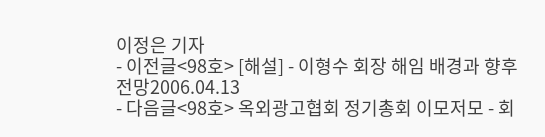이정은 기자
- 이전글<98호> [해설] - 이형수 회장 해임 배경과 향후 전망2006.04.13
- 다음글<98호> 옥외광고협회 정기총회 이모저모 - 회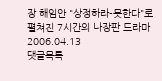장 해임안 "상정하라-못한다"로 펼쳐진 7시간의 나장판 드라마2006.04.13
댓글목록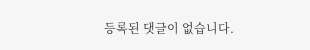등록된 댓글이 없습니다.